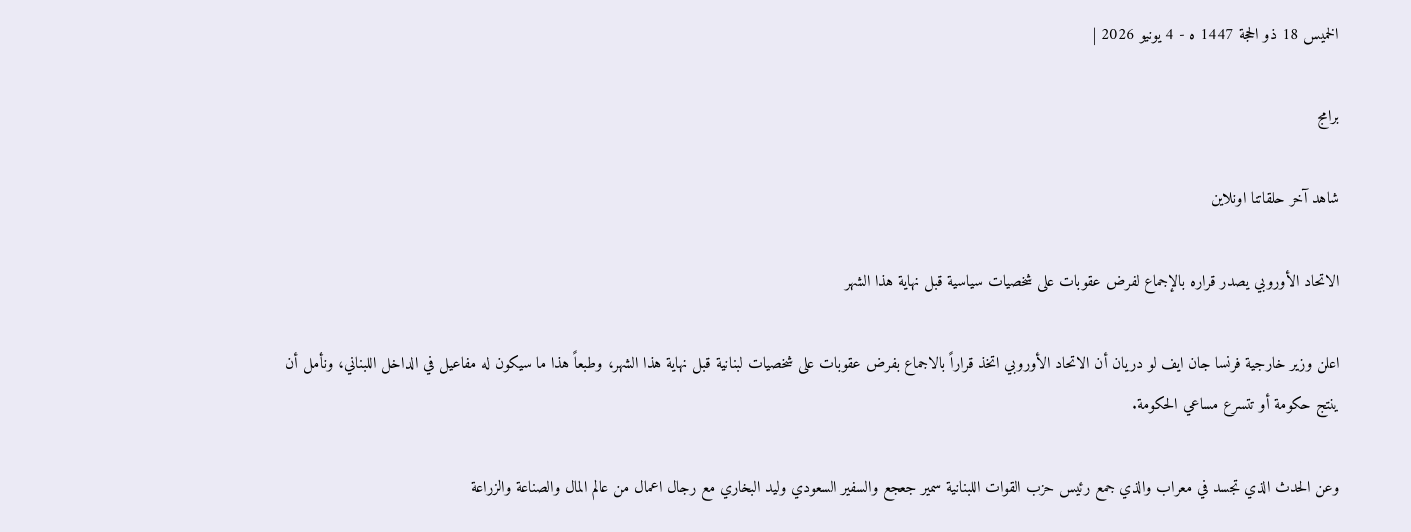الخميس 18 ذو الحجة 1447 ه - 4 يونيو 2026 |

برامج

شاهد آخر حلقاتنا اونلاين

الاتحاد الأوروبي يصدر قراره بالإجماع لفرض عقوبات على شخصيات سياسية قبل نهاية هذا الشهر

اعلن وزير خارجية فرنسا جان ايف لو دريان أن الاتحاد الأوروبي اتخذ قراراً بالاجماع بفرض عقوبات على شخصيات لبنانية قبل نهاية هذا الشهر، وطبعاً هذا ما سيكون له مفاعيل في الداخل اللبناني، ونأمل أن ينتج حكومة أو تتسرع مساعي الحكومة.

وعن الحدث الذي تجسد في معراب والذي جمع رئيس حزب القوات اللبنانية سمير جعجع والسفير السعودي وليد البخاري مع رجال اعمال من عالم المال والصناعة والزراعة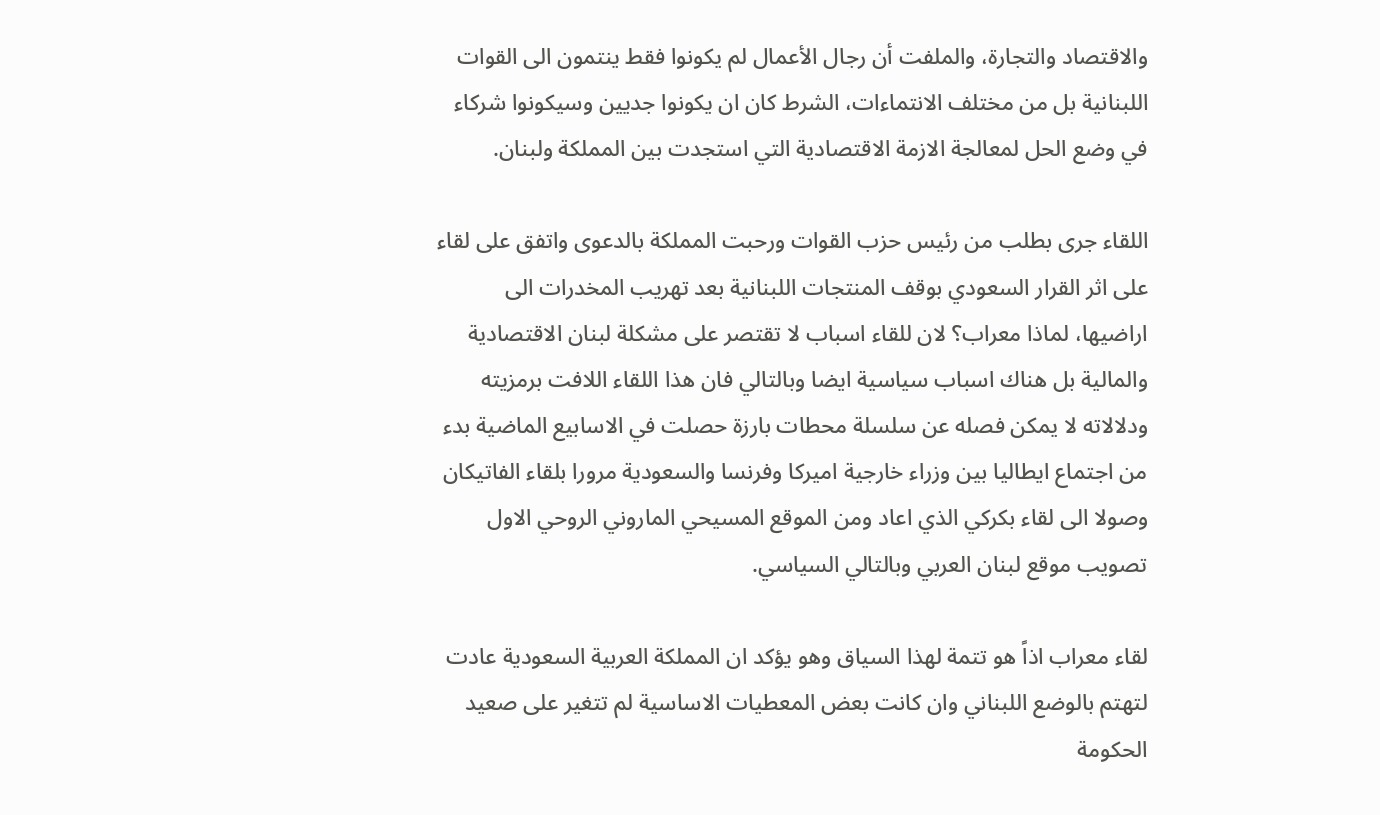والاقتصاد والتجارة، والملفت أن رجال الأعمال لم يكونوا فقط ينتمون الى القوات اللبنانية بل من مختلف الانتماءات، الشرط كان ان يكونوا جديين وسيكونوا شركاء في وضع الحل لمعالجة الازمة الاقتصادية التي استجدت بين المملكة ولبنان.

اللقاء جرى بطلب من رئيس حزب القوات ورحبت المملكة بالدعوى واتفق على لقاء على اثر القرار السعودي بوقف المنتجات اللبنانية بعد تهريب المخدرات الى اراضيها، لماذا معراب؟ لان للقاء اسباب لا تقتصر على مشكلة لبنان الاقتصادية والمالية بل هناك اسباب سياسية ايضا وبالتالي فان هذا اللقاء اللافت برمزيته ودلالاته لا يمكن فصله عن سلسلة محطات بارزة حصلت في الاسابيع الماضية بدء من اجتماع ايطاليا بين وزراء خارجية اميركا وفرنسا والسعودية مرورا بلقاء الفاتيكان وصولا الى لقاء بكركي الذي اعاد ومن الموقع المسيحي الماروني الروحي الاول تصويب موقع لبنان العربي وبالتالي السياسي.

لقاء معراب اذاً هو تتمة لهذا السياق وهو يؤكد ان المملكة العربية السعودية عادت لتهتم بالوضع اللبناني وان كانت بعض المعطيات الاساسية لم تتغير على صعيد الحكومة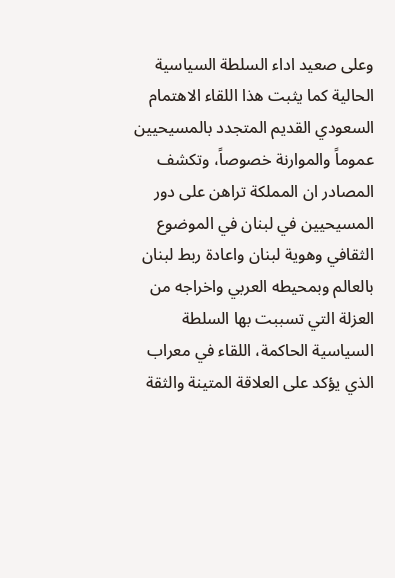وعلى صعيد اداء السلطة السياسية الحالية كما يثبت هذا اللقاء الاهتمام السعودي القديم المتجدد بالمسيحيين عموماً والموارنة خصوصاً، وتكشف المصادر ان المملكة تراهن على دور المسيحيين في لبنان في الموضوع الثقافي وهوية لبنان واعادة ربط لبنان بالعالم وبمحيطه العربي واخراجه من العزلة التي تسببت بها السلطة السياسية الحاكمة، اللقاء في معراب الذي يؤكد على العلاقة المتينة والثقة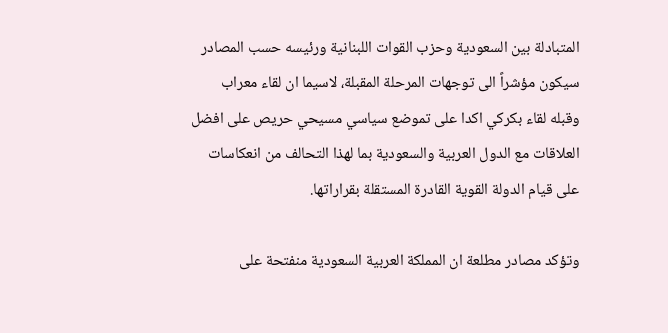المتبادلة بين السعودية وحزب القوات اللبنانية ورئيسه حسب المصادر سيكون مؤشراً الى توجهات المرحلة المقبلة، لاسيما ان لقاء معراب وقبله لقاء بكركي اكدا على تموضع سياسي مسيحي حريص على افضل العلاقات مع الدول العربية والسعودية بما لهذا التحالف من انعكاسات على قيام الدولة القوية القادرة المستقلة بقراراتها.

وتؤكد مصادر مطلعة ان المملكة العربية السعودية منفتحة على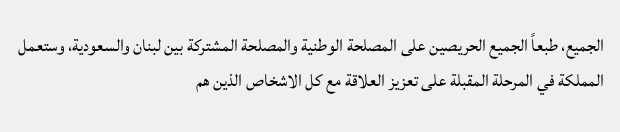الجميع، طبعاً الجميع الحريصين على المصلحة الوطنية والمصلحة المشتركة بين لبنان والسعودية، وستعمل المملكة في المرحلة المقبلة على تعزيز العلاقة مع كل الاشخاص الذين هم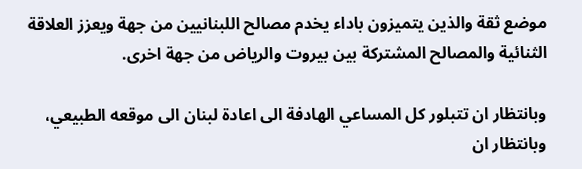موضع ثقة والذين يتميزون باداء يخدم مصالح اللبنانيين من جهة ويعزز العلاقة الثنائية والمصالح المشتركة بين بيروت والرياض من جهة اخرى.

وبانتظار ان تتبلور كل المساعي الهادفة الى اعادة لبنان الى موقعه الطبيعي، وبانتظار ان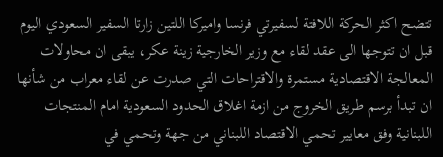تتضح اكثر الحركة اللافتة لسفيرتي فرنسا واميركا اللتين زارتا السفير السعودي اليوم قبل ان تتوجها الى عقد لقاء مع وزير الخارجية زينة عكر، يبقى ان محاولات المعالجة الاقتصادية مستمرة والاقتراحات التي صدرت عن لقاء معراب من شأنها ان تبدأ برسم طريق الخروج من ازمة اغلاق الحدود السعودية امام المنتجات اللبنانية وفق معايير تحمي الاقتصاد اللبناني من جهة وتحمي في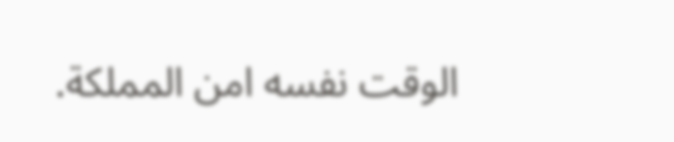الوقت نفسه امن المملكة.